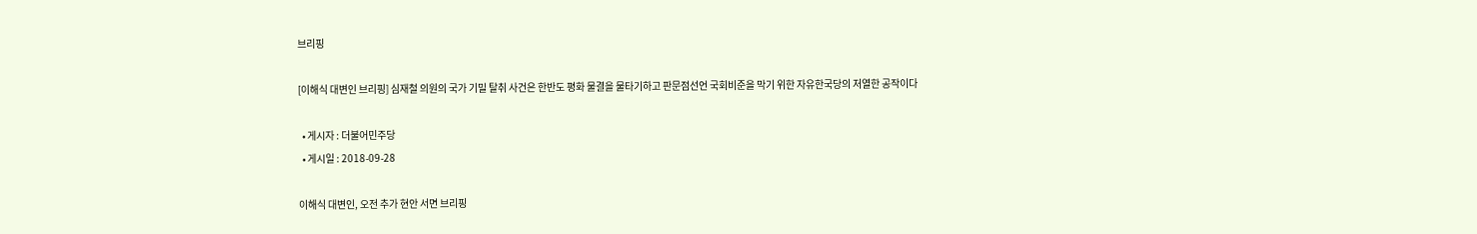브리핑

[이해식 대변인 브리핑] 심재철 의원의 국가 기밀 탈취 사건은 한반도 평화 물결을 물타기하고 판문점선언 국회비준을 막기 위한 자유한국당의 저열한 공작이다

  • 게시자 : 더불어민주당
  • 게시일 : 2018-09-28

이해식 대변인, 오전 추가 현안 서면 브리핑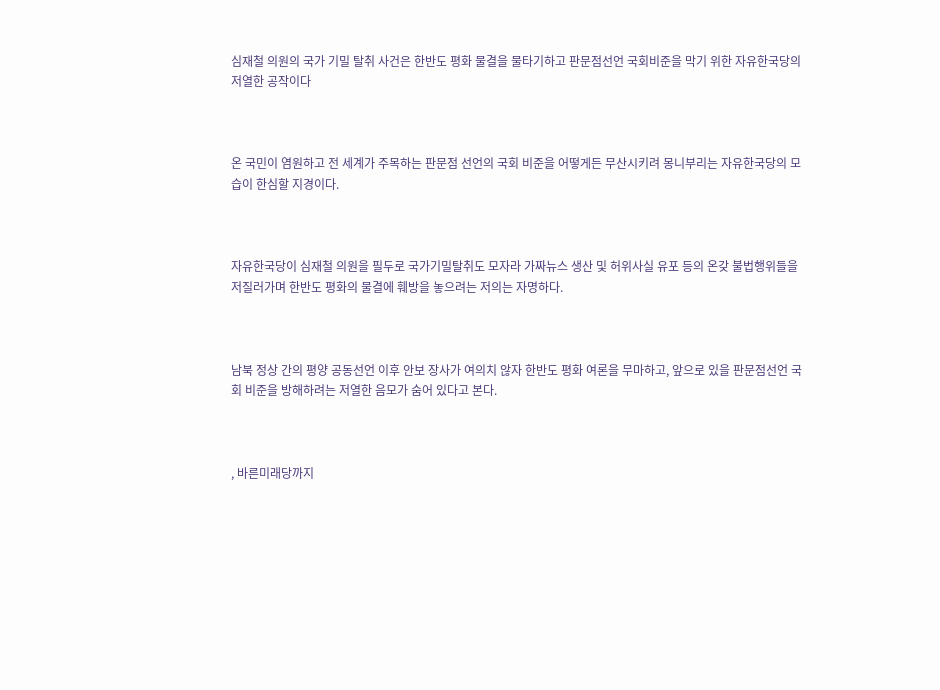심재철 의원의 국가 기밀 탈취 사건은 한반도 평화 물결을 물타기하고 판문점선언 국회비준을 막기 위한 자유한국당의 저열한 공작이다



온 국민이 염원하고 전 세계가 주목하는 판문점 선언의 국회 비준을 어떻게든 무산시키려 몽니부리는 자유한국당의 모습이 한심할 지경이다.



자유한국당이 심재철 의원을 필두로 국가기밀탈취도 모자라 가짜뉴스 생산 및 허위사실 유포 등의 온갖 불법행위들을 저질러가며 한반도 평화의 물결에 훼방을 놓으려는 저의는 자명하다.



남북 정상 간의 평양 공동선언 이후 안보 장사가 여의치 않자 한반도 평화 여론을 무마하고, 앞으로 있을 판문점선언 국회 비준을 방해하려는 저열한 음모가 숨어 있다고 본다.



, 바른미래당까지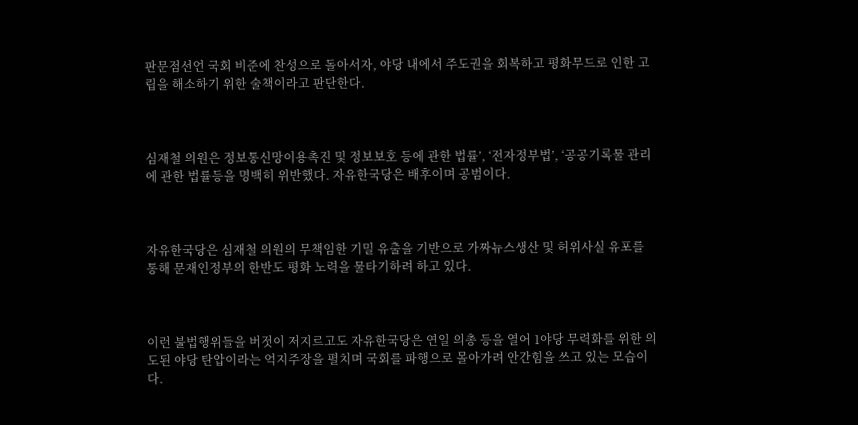판문점선언 국회 비준에 찬성으로 돌아서자, 야당 내에서 주도권을 회복하고 평화무드로 인한 고립을 해소하기 위한 술책이라고 판단한다.



심재철 의원은 정보통신망이용촉진 및 정보보호 등에 관한 법률’, ‘전자정부법’, ‘공공기록물 관리에 관한 법률등을 명백히 위반했다. 자유한국당은 배후이며 공범이다.



자유한국당은 심재철 의원의 무책임한 기밀 유출을 기반으로 가짜뉴스생산 및 허위사실 유포를 통해 문재인정부의 한반도 평화 노력을 물타기하려 하고 있다.



이런 불법행위들을 버젓이 저지르고도 자유한국당은 연일 의총 등을 열어 1야당 무력화를 위한 의도된 야당 탄압이라는 억지주장을 펼치며 국회를 파행으로 몰아가려 안간힘을 쓰고 있는 모습이다.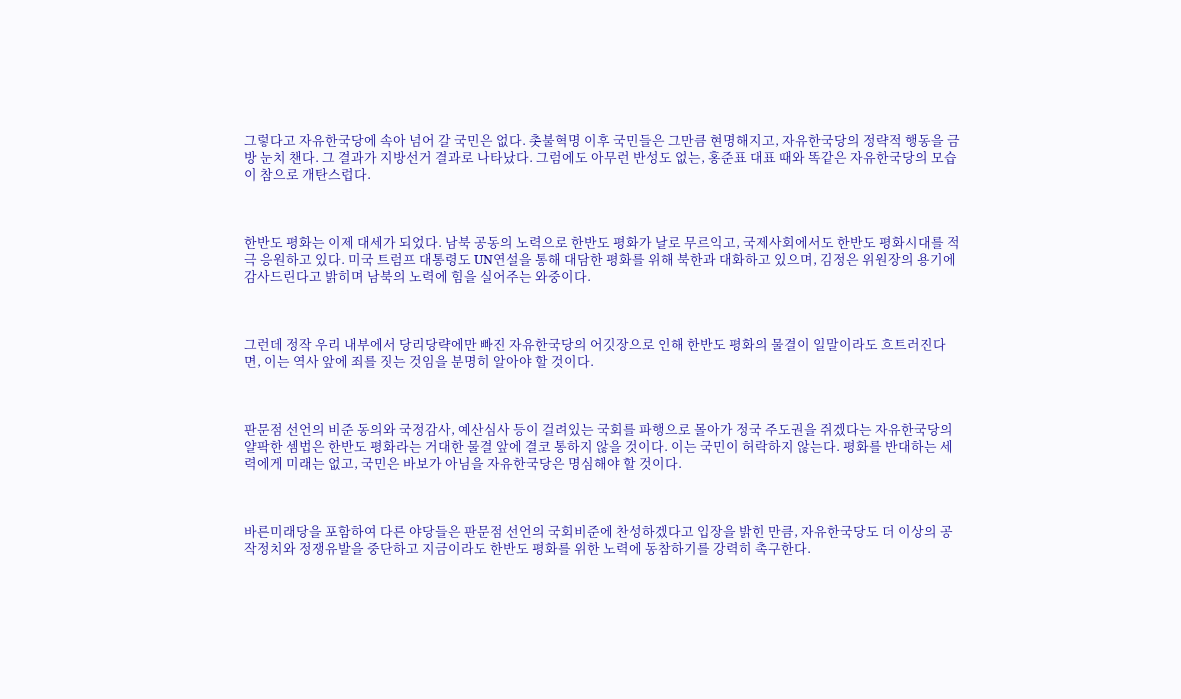그렇다고 자유한국당에 속아 넘어 갈 국민은 없다. 촛불혁명 이후 국민들은 그만큼 현명해지고, 자유한국당의 정략적 행동을 금방 눈치 챈다. 그 결과가 지방선거 결과로 나타났다. 그럼에도 아무런 반성도 없는, 홍준표 대표 때와 똑같은 자유한국당의 모습이 참으로 개탄스럽다.



한반도 평화는 이제 대세가 되었다. 남북 공동의 노력으로 한반도 평화가 날로 무르익고, 국제사회에서도 한반도 평화시대를 적극 응원하고 있다. 미국 트럼프 대통령도 UN연설을 통해 대담한 평화를 위해 북한과 대화하고 있으며, 김정은 위원장의 용기에 감사드린다고 밝히며 남북의 노력에 힘을 실어주는 와중이다.



그런데 정작 우리 내부에서 당리당략에만 빠진 자유한국당의 어깃장으로 인해 한반도 평화의 물결이 일말이라도 흐트러진다면, 이는 역사 앞에 죄를 짓는 것임을 분명히 알아야 할 것이다.



판문점 선언의 비준 동의와 국정감사, 예산심사 등이 걸려있는 국회를 파행으로 몰아가 정국 주도권을 쥐겠다는 자유한국당의 얄팍한 셈법은 한반도 평화라는 거대한 물결 앞에 결코 통하지 않을 것이다. 이는 국민이 허락하지 않는다. 평화를 반대하는 세력에게 미래는 없고, 국민은 바보가 아님을 자유한국당은 명심해야 할 것이다.



바른미래당을 포함하여 다른 야당들은 판문점 선언의 국회비준에 찬성하겠다고 입장을 밝힌 만큼, 자유한국당도 더 이상의 공작정치와 정쟁유발을 중단하고 지금이라도 한반도 평화를 위한 노력에 동참하기를 강력히 촉구한다.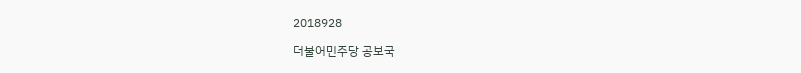2018928

더불어민주당 공보국